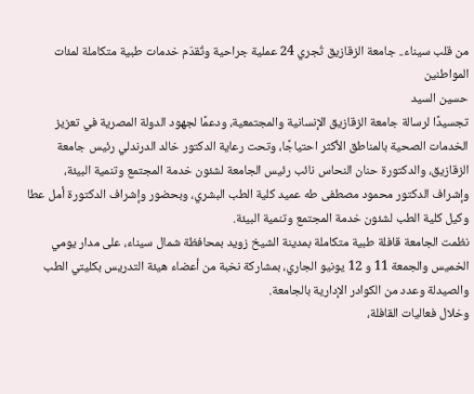من قلب سيناء.. جامعة الزقازيق تُجري 24 عملية جراحية وتُقدّم خدمات طبية متكاملة لمئات المواطنين
حسين السيد
تجسيدًا لرسالة جامعة الزقازيق الإنسانية والمجتمعية، ودعمًا لجهود الدولة المصرية في تعزيز الخدمات الصحية بالمناطق الأكثر احتياجًا، وتحت رعاية الدكتور خالد الدرندلي رئيس جامعة الزقازيق، والدكتورة حنان النحاس نائب رئيس الجامعة لشئون خدمة المجتمع وتنمية البيئة، وإشراف الدكتور محمود مصطفى طه عميد كلية الطب البشري، وبحضور وإشراف الدكتورة أمل عطا وكيل كلية الطب لشئون خدمة المجتمع وتنمية البيئة.
نظمت الجامعة قافلة طبية متكاملة بمدينة الشيخ زويد بمحافظة شمال سيناء، على مدار يومي الخميس والجمعة 11 و 12 يونيو الجاري، بمشاركة نخبة من أعضاء هيئة التدريس بكليتي الطب والصيدلة وعدد من الكوادر الإدارية بالجامعة.
وخلال فعاليات القافلة،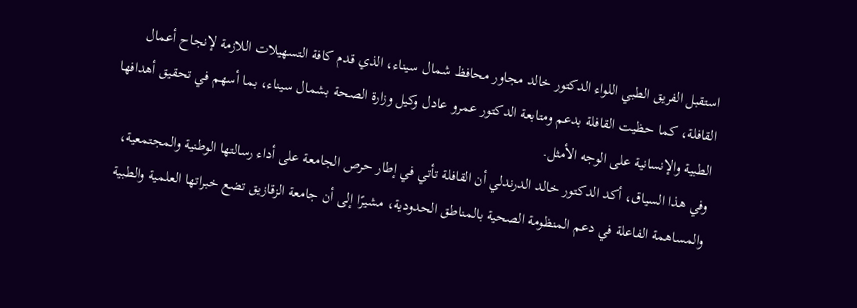استقبل الفريق الطبي اللواء الدكتور خالد مجاور محافظ شمال سيناء، الذي قدم كافة التسهيلات اللازمة لإنجاح أعمال القافلة، كما حظيت القافلة بدعم ومتابعة الدكتور عمرو عادل وكيل وزارة الصحة بشمال سيناء، بما أسهم في تحقيق أهدافها الطبية والإنسانية على الوجه الأمثل.
وفي هذا السياق، أكد الدكتور خالد الدرندلي أن القافلة تأتي في إطار حرص الجامعة على أداء رسالتها الوطنية والمجتمعية، والمساهمة الفاعلة في دعم المنظومة الصحية بالمناطق الحدودية، مشيرًا إلى أن جامعة الزقازيق تضع خبراتها العلمية والطبية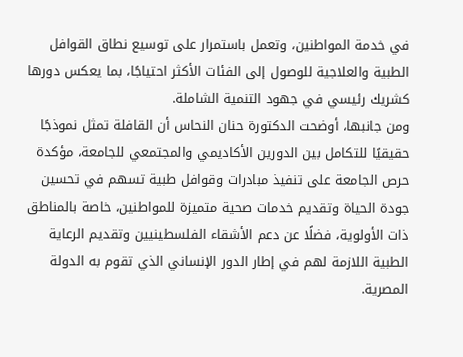في خدمة المواطنين، وتعمل باستمرار على توسيع نطاق القوافل الطبية والعلاجية للوصول إلى الفئات الأكثر احتياجًا، بما يعكس دورها كشريك رئيسي في جهود التنمية الشاملة.
ومن جانبها، أوضحت الدكتورة حنان النحاس أن القافلة تمثل نموذجًا حقيقيًا للتكامل بين الدورين الأكاديمي والمجتمعي للجامعة، مؤكدة حرص الجامعة على تنفيذ مبادرات وقوافل طبية تسهم في تحسين جودة الحياة وتقديم خدمات صحية متميزة للمواطنين، خاصة بالمناطق ذات الأولوية، فضلًا عن دعم الأشقاء الفلسطينيين وتقديم الرعاية الطبية اللازمة لهم في إطار الدور الإنساني الذي تقوم به الدولة المصرية.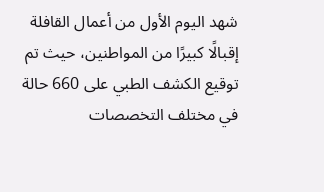شهد اليوم الأول من أعمال القافلة إقبالًا كبيرًا من المواطنين، حيث تم توقيع الكشف الطبي على 660 حالة في مختلف التخصصات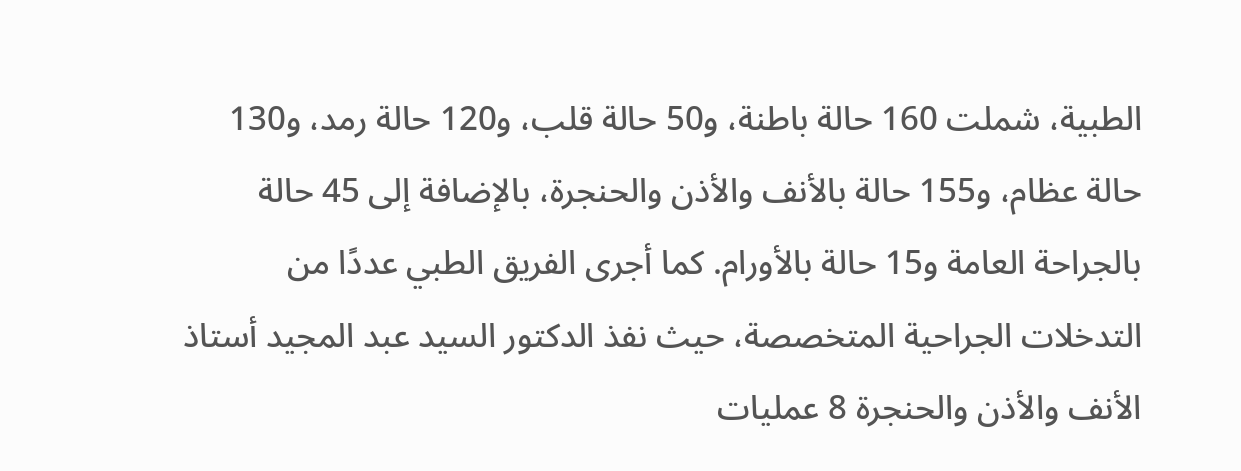الطبية، شملت 160 حالة باطنة، و50 حالة قلب، و120 حالة رمد، و130 حالة عظام، و155 حالة بالأنف والأذن والحنجرة، بالإضافة إلى 45 حالة بالجراحة العامة و15 حالة بالأورام. كما أجرى الفريق الطبي عددًا من التدخلات الجراحية المتخصصة، حيث نفذ الدكتور السيد عبد المجيد أستاذ الأنف والأذن والحنجرة 8 عمليات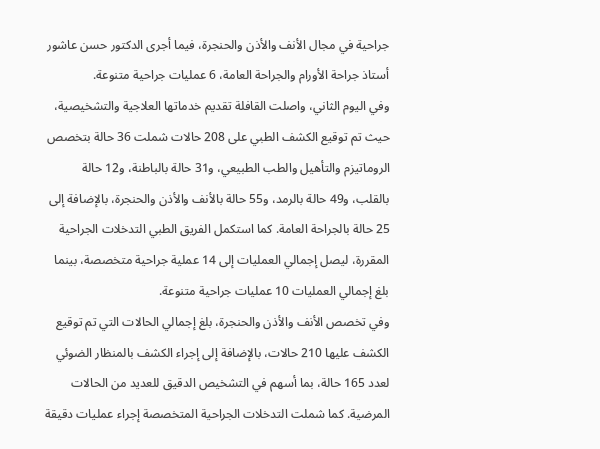جراحية في مجال الأنف والأذن والحنجرة، فيما أجرى الدكتور حسن عاشور أستاذ جراحة الأورام والجراحة العامة، 6 عمليات جراحية متنوعة.
وفي اليوم الثاني، واصلت القافلة تقديم خدماتها العلاجية والتشخيصية، حيث تم توقيع الكشف الطبي على 208 حالات شملت 36 حالة بتخصص الروماتيزم والتأهيل والطب الطبيعي، و31 حالة بالباطنة، و12 حالة بالقلب، و49 حالة بالرمد، و55 حالة بالأنف والأذن والحنجرة، بالإضافة إلى 25 حالة بالجراحة العامة. كما استكمل الفريق الطبي التدخلات الجراحية المقررة، ليصل إجمالي العمليات إلى 14 عملية جراحية متخصصة، بينما بلغ إجمالي العمليات 10 عمليات جراحية متنوعة.
وفي تخصص الأنف والأذن والحنجرة، بلغ إجمالي الحالات التي تم توقيع الكشف عليها 210 حالات، بالإضافة إلى إجراء الكشف بالمنظار الضوئي لعدد 165 حالة، بما أسهم في التشخيص الدقيق للعديد من الحالات المرضية. كما شملت التدخلات الجراحية المتخصصة إجراء عمليات دقيقة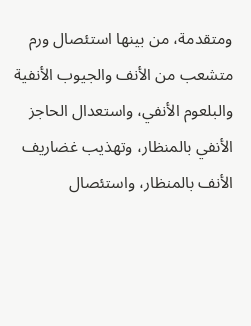ومتقدمة، من بينها استئصال ورم متشعب من الأنف والجيوب الأنفية والبلعوم الأنفي، واستعدال الحاجز الأنفي بالمنظار، وتهذيب غضاريف الأنف بالمنظار، واستئصال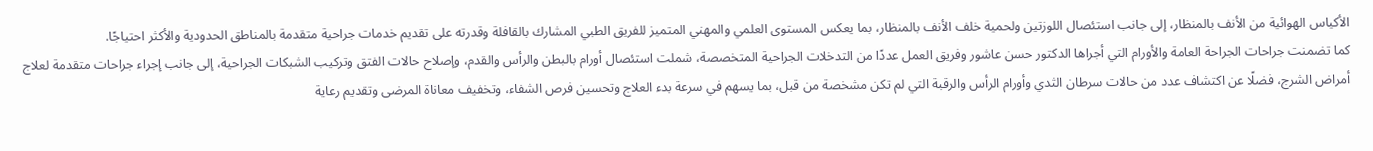الأكياس الهوائية من الأنف بالمنظار، إلى جانب استئصال اللوزتين ولحمية خلف الأنف بالمنظار، بما يعكس المستوى العلمي والمهني المتميز للفريق الطبي المشارك بالقافلة وقدرته على تقديم خدمات جراحية متقدمة بالمناطق الحدودية والأكثر احتياجًا.
كما تضمنت جراحات الجراحة العامة والأورام التي أجراها الدكتور حسن عاشور وفريق العمل عددًا من التدخلات الجراحية المتخصصة، شملت استئصال أورام بالبطن والرأس والقدم، وإصلاح حالات الفتق وتركيب الشبكات الجراحية، إلى جانب إجراء جراحات متقدمة لعلاج أمراض الشرج، فضلًا عن اكتشاف عدد من حالات سرطان الثدي وأورام الرأس والرقبة التي لم تكن مشخصة من قبل، بما يسهم في سرعة بدء العلاج وتحسين فرص الشفاء، وتخفيف معاناة المرضى وتقديم رعاية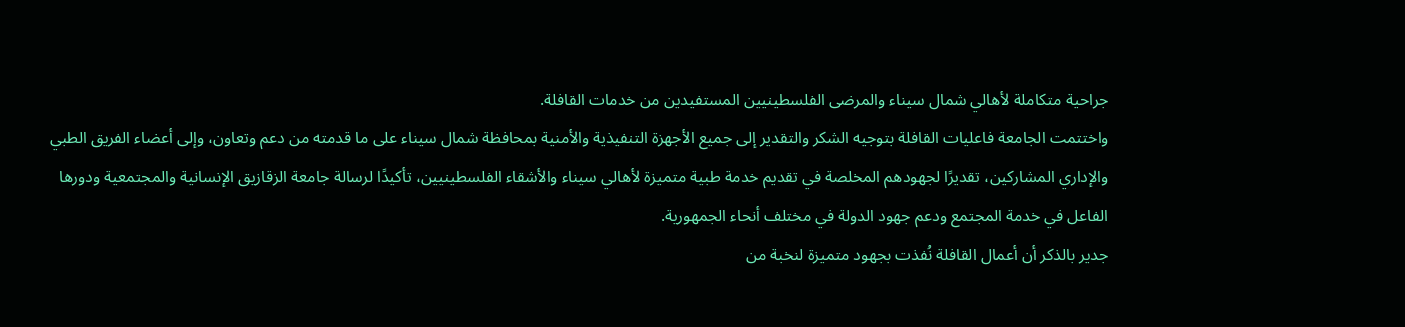جراحية متكاملة لأهالي شمال سيناء والمرضى الفلسطينيين المستفيدين من خدمات القافلة.
واختتمت الجامعة فاعليات القافلة بتوجيه الشكر والتقدير إلى جميع الأجهزة التنفيذية والأمنية بمحافظة شمال سيناء على ما قدمته من دعم وتعاون، وإلى أعضاء الفريق الطبي والإداري المشاركين، تقديرًا لجهودهم المخلصة في تقديم خدمة طبية متميزة لأهالي سيناء والأشقاء الفلسطينيين، تأكيدًا لرسالة جامعة الزقازيق الإنسانية والمجتمعية ودورها الفاعل في خدمة المجتمع ودعم جهود الدولة في مختلف أنحاء الجمهورية.
جدير بالذكر أن أعمال القافلة نُفذت بجهود متميزة لنخبة من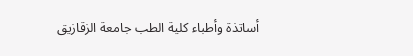أساتذة وأطباء كلية الطب جامعة الزقازيق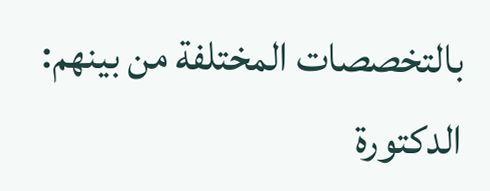بالتخصصات المختلفة من بينهم: الدكتورة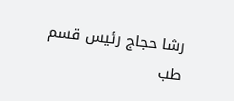رشا حجاج رئيس قسم طب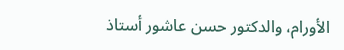الأورام، والدكتور حسن عاشور أستاذ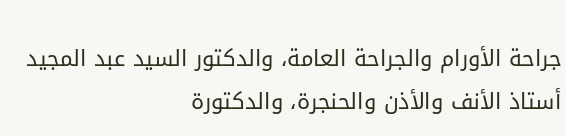جراحة الأورام والجراحة العامة، والدكتور السيد عبد المجيد أستاذ الأنف والأذن والحنجرة، والدكتورة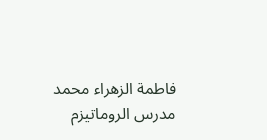فاطمة الزهراء محمد مدرس الروماتيزم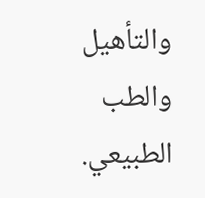والتأهيل والطب الطبيعي.